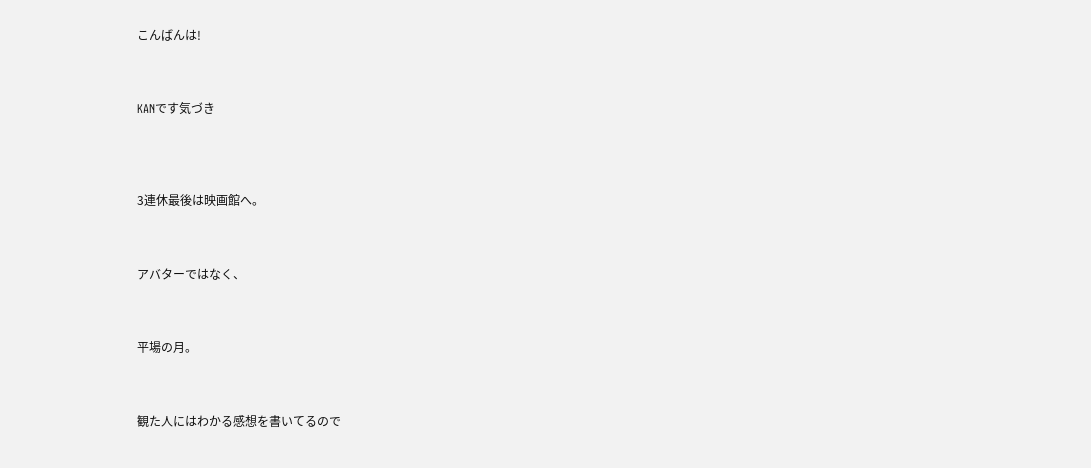こんばんは!



KANです気づき




3連休最後は映画館へ。



アバターではなく、



平場の月。



観た人にはわかる感想を書いてるので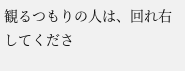観るつもりの人は、回れ右してくださ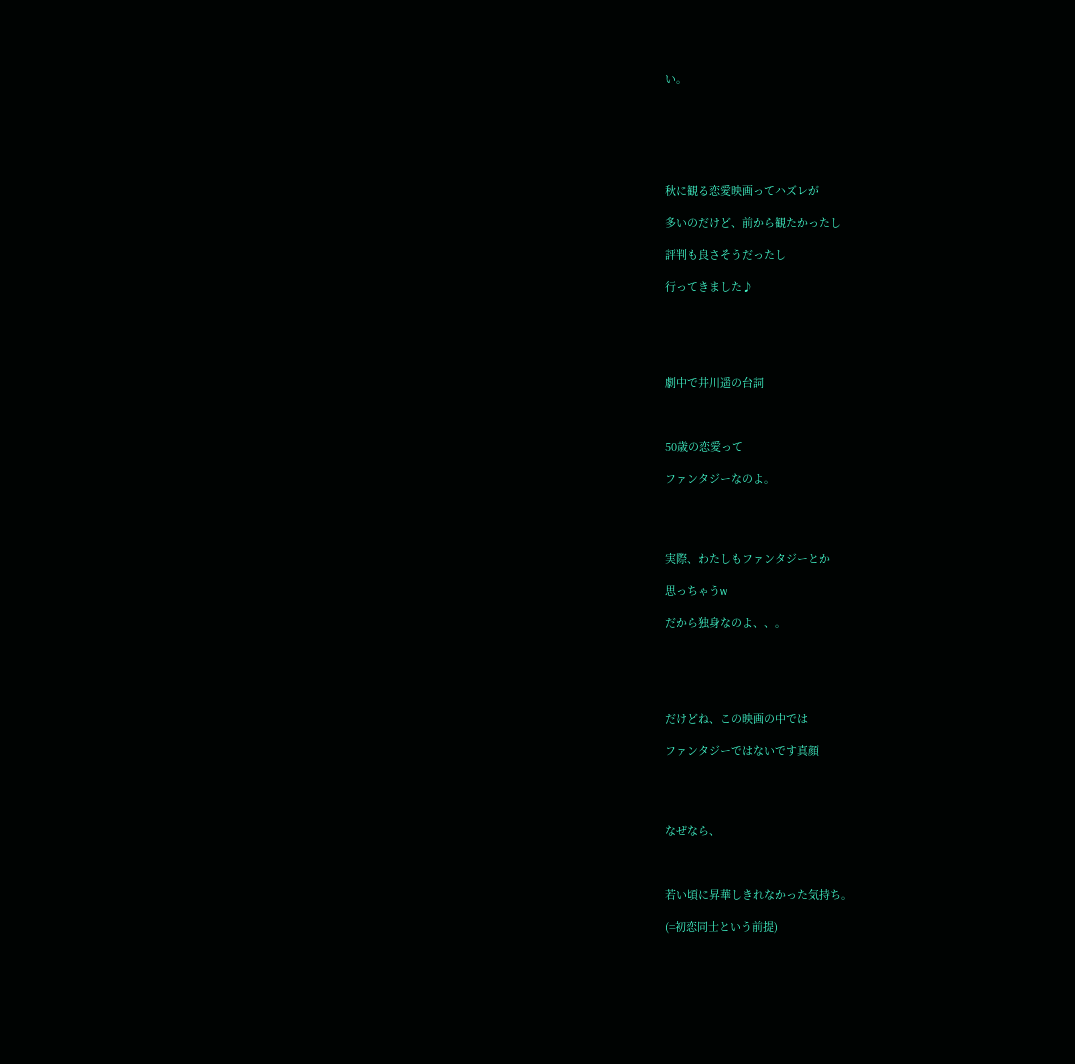い。






秋に観る恋愛映画ってハズレが

多いのだけど、前から観たかったし

評判も良さそうだったし

行ってきました♪





劇中で井川遥の台詞



50歳の恋愛って

ファンタジーなのよ。




実際、わたしもファンタジーとか

思っちゃうw

だから独身なのよ、、。





だけどね、この映画の中では

ファンタジーではないです真顔




なぜなら、



若い頃に昇華しきれなかった気持ち。

(=初恋同士という前提)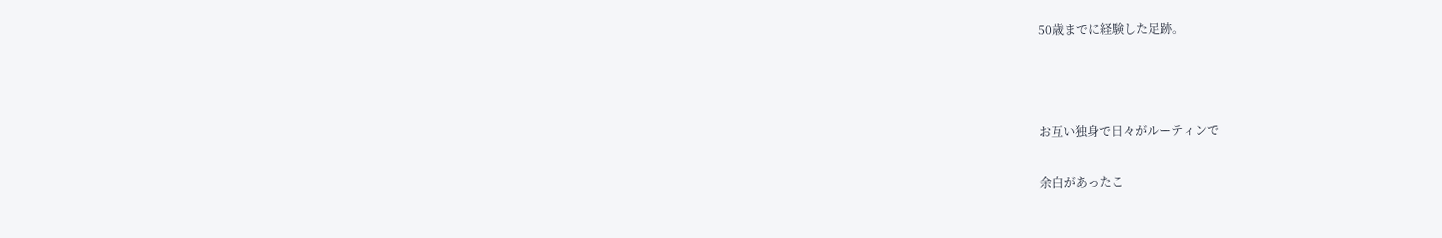50歳までに経験した足跡。



お互い独身で日々がルーティンで

余白があったこ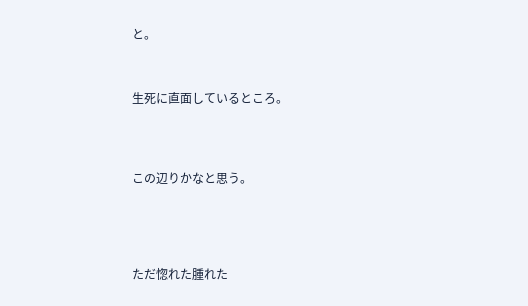と。



生死に直面しているところ。




この辺りかなと思う。





ただ惚れた腫れた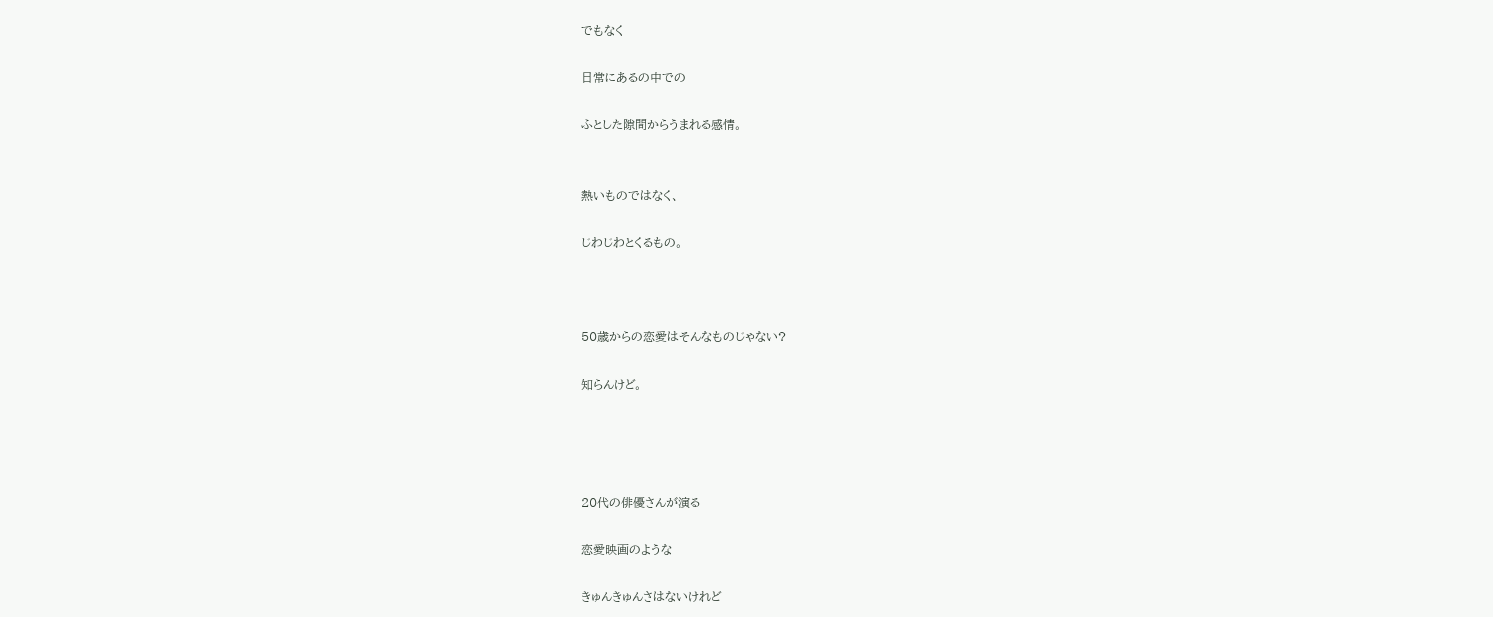でもなく

日常にあるの中での

ふとした隙間からうまれる感情。


熱いものではなく、

じわじわとくるもの。



50歳からの恋愛はそんなものじゃない?

知らんけど。




20代の俳優さんが演る

恋愛映画のような

きゅんきゅんさはないけれど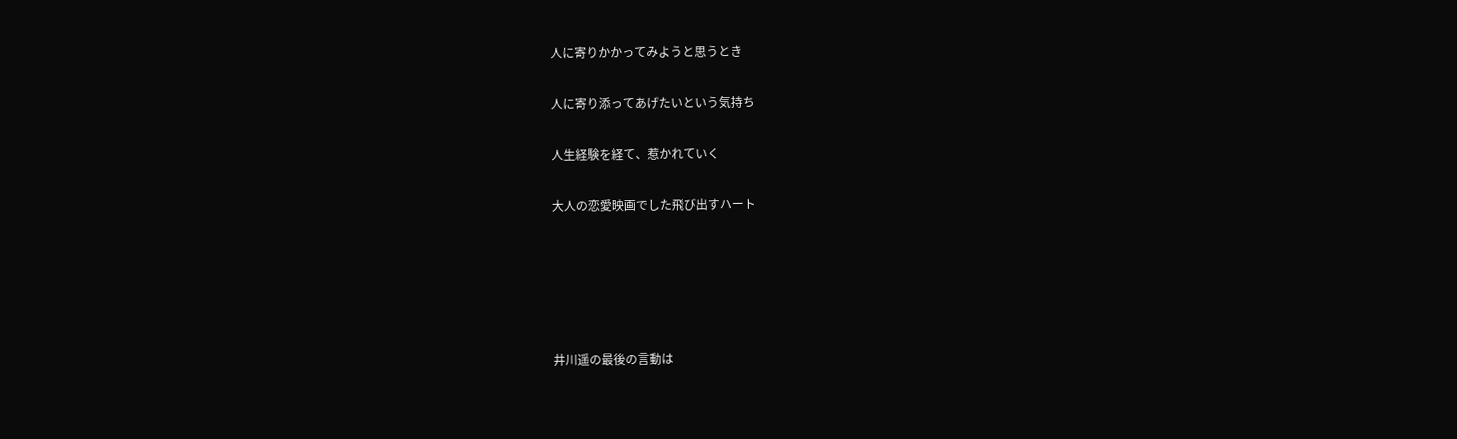人に寄りかかってみようと思うとき

人に寄り添ってあげたいという気持ち

人生経験を経て、惹かれていく

大人の恋愛映画でした飛び出すハート





井川遥の最後の言動は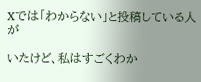Xでは「わからない」と投稿している人が

いたけど、私はすごくわか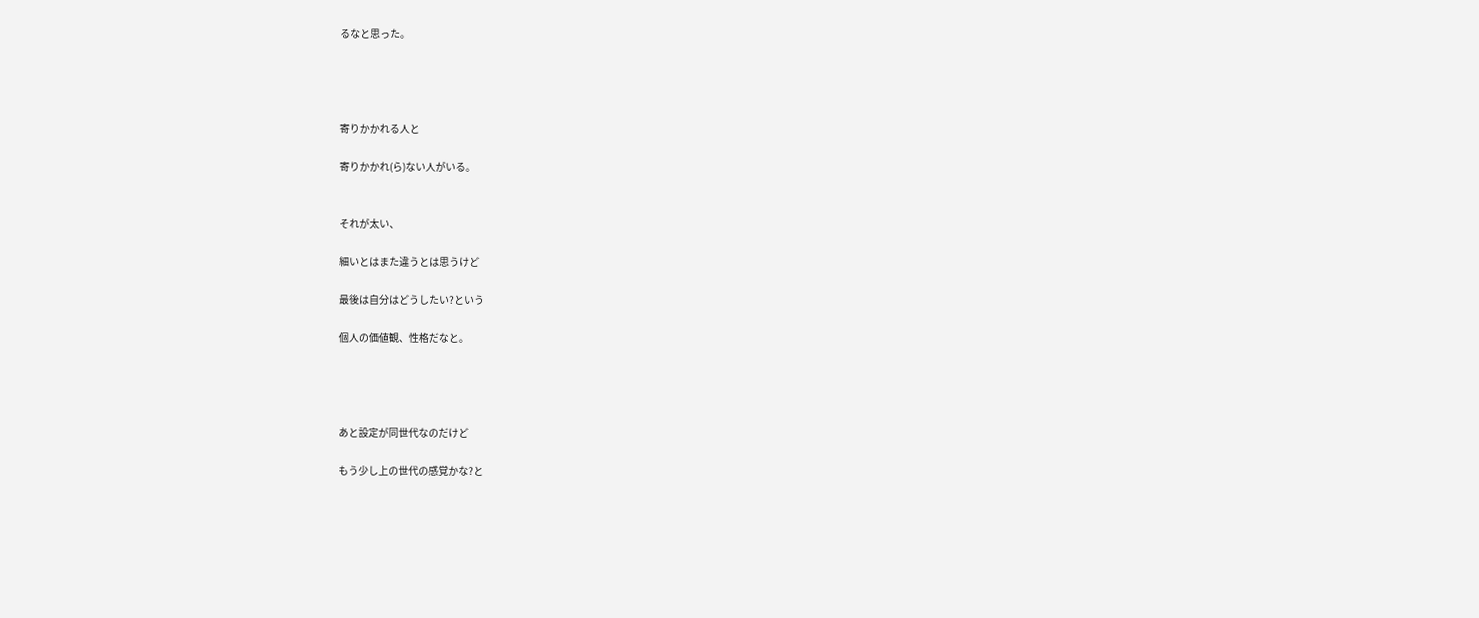るなと思った。




寄りかかれる人と

寄りかかれ(ら)ない人がいる。


それが太い、

細いとはまた違うとは思うけど

最後は自分はどうしたい?という

個人の価値観、性格だなと。




あと設定が同世代なのだけど

もう少し上の世代の感覚かな?と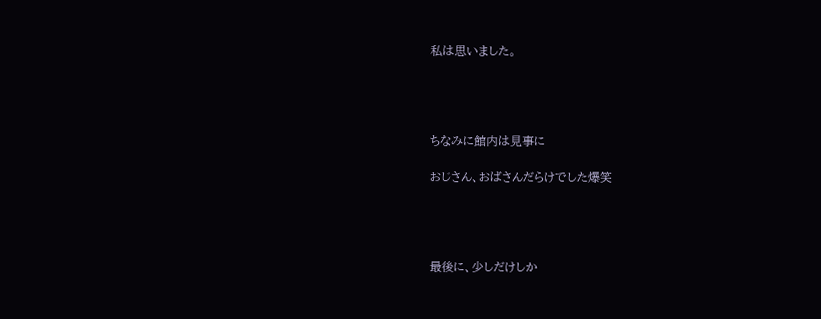私は思いました。




ちなみに館内は見事に

おじさん、おばさんだらけでした爆笑




最後に、少しだけしか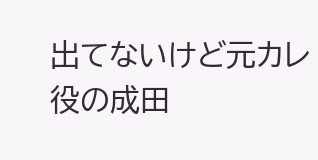出てないけど元カレ役の成田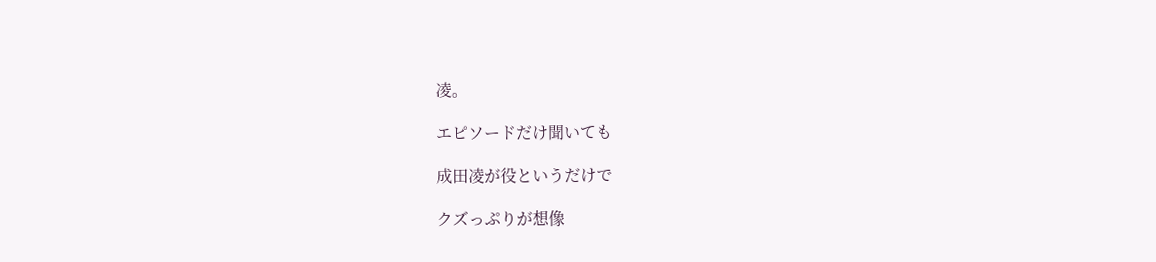凌。

エピソードだけ聞いても

成田凌が役というだけで

クズっぷりが想像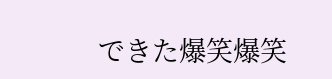できた爆笑爆笑